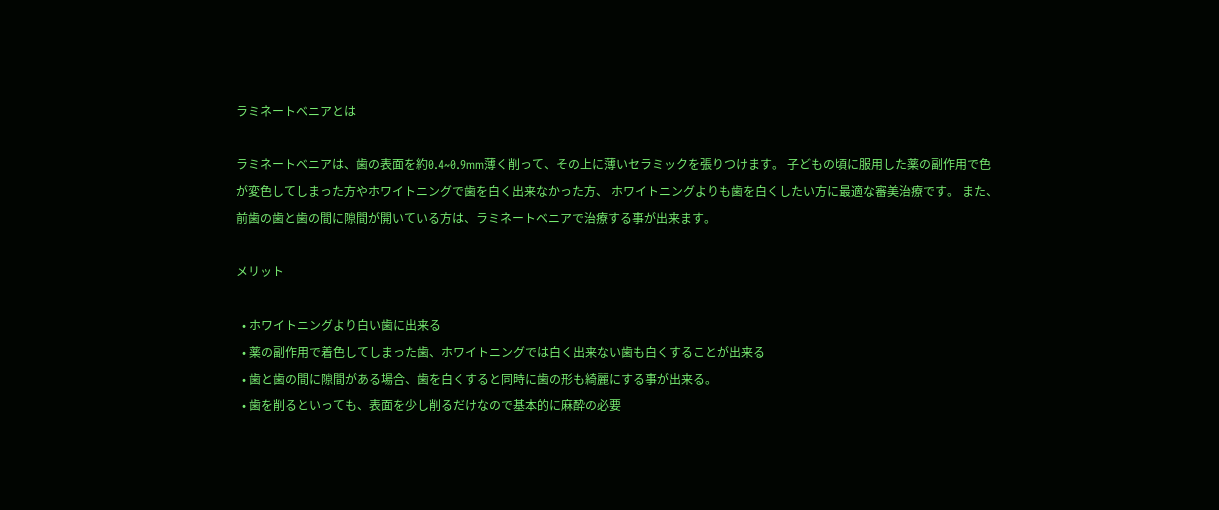ラミネートベニアとは

ラミネートベニアは、歯の表面を約0.4~0.9mm薄く削って、その上に薄いセラミックを張りつけます。 子どもの頃に服用した薬の副作用で色が変色してしまった方やホワイトニングで歯を白く出来なかった方、 ホワイトニングよりも歯を白くしたい方に最適な審美治療です。 また、前歯の歯と歯の間に隙間が開いている方は、ラミネートベニアで治療する事が出来ます。

メリット

  • ホワイトニングより白い歯に出来る
  • 薬の副作用で着色してしまった歯、ホワイトニングでは白く出来ない歯も白くすることが出来る
  • 歯と歯の間に隙間がある場合、歯を白くすると同時に歯の形も綺麗にする事が出来る。
  • 歯を削るといっても、表面を少し削るだけなので基本的に麻酔の必要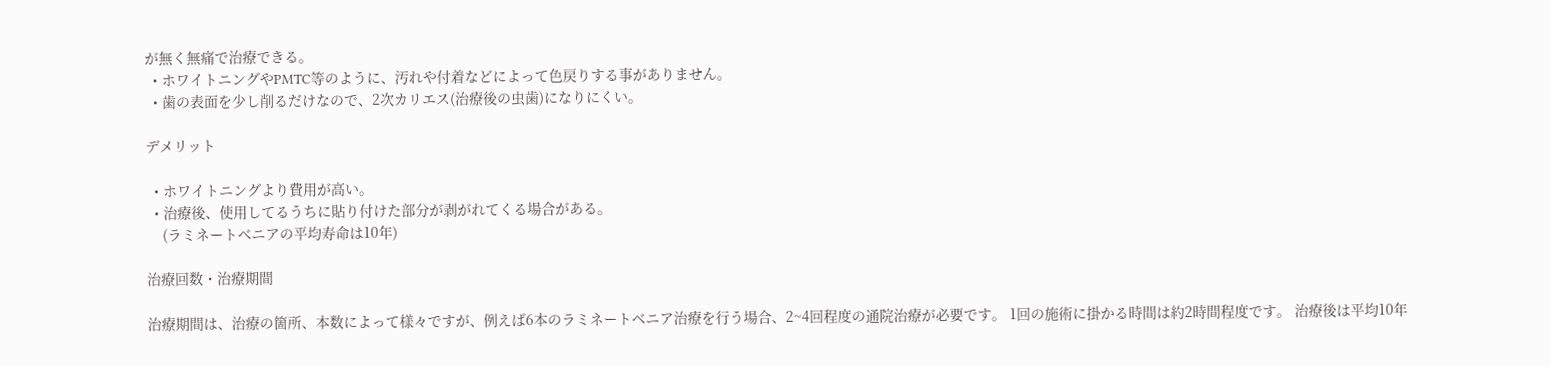が無く無痛で治療できる。
  • ホワイトニングやPMTC等のように、汚れや付着などによって色戻りする事がありません。
  • 歯の表面を少し削るだけなので、2次カリエス(治療後の虫歯)になりにくい。

デメリット

  • ホワイトニングより費用が高い。
  • 治療後、使用してるうちに貼り付けた部分が剥がれてくる場合がある。
    (ラミネートベニアの平均寿命は10年)

治療回数・治療期間

治療期間は、治療の箇所、本数によって様々ですが、例えば6本のラミネートベニア治療を行う場合、2~4回程度の通院治療が必要です。 1回の施術に掛かる時間は約2時間程度です。 治療後は平均10年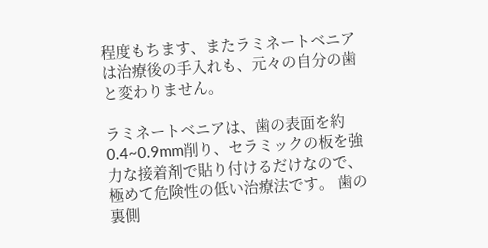程度もちます、またラミネートベニアは治療後の手入れも、元々の自分の歯と変わりません。

ラミネートベニアは、歯の表面を約0.4~0.9mm削り、セラミックの板を強力な接着剤で貼り付けるだけなので、 極めて危険性の低い治療法です。 歯の裏側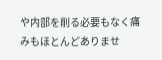や内部を削る必要もなく痛みもほとんどありませ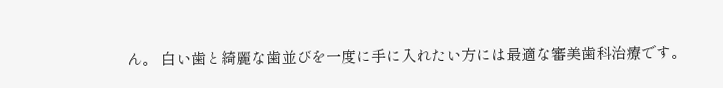ん。 白い歯と綺麗な歯並びを一度に手に入れたい方には最適な審美歯科治療です。